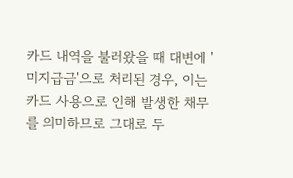카드 내역을 불러왔을 때 대변에 '미지급금'으로 처리된 경우, 이는 카드 사용으로 인해 발생한 채무를 의미하므로 그대로 두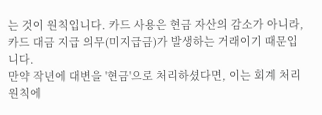는 것이 원칙입니다. 카드 사용은 현금 자산의 감소가 아니라, 카드 대금 지급 의무(미지급금)가 발생하는 거래이기 때문입니다.
만약 작년에 대변을 '현금'으로 처리하셨다면, 이는 회계 처리 원칙에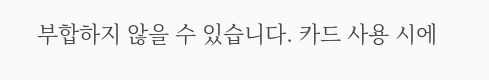부합하지 않을 수 있습니다. 카드 사용 시에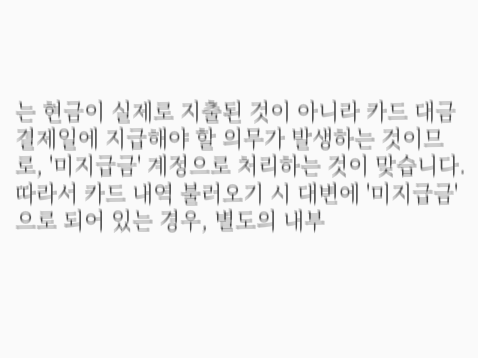는 현금이 실제로 지출된 것이 아니라 카드 대금 결제일에 지급해야 할 의무가 발생하는 것이므로, '미지급금' 계정으로 처리하는 것이 맞습니다.
따라서 카드 내역 불러오기 시 대변에 '미지급금'으로 되어 있는 경우, 별도의 내부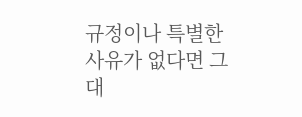규정이나 특별한 사유가 없다면 그대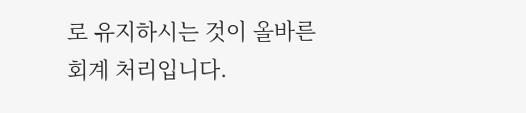로 유지하시는 것이 올바른 회계 처리입니다.